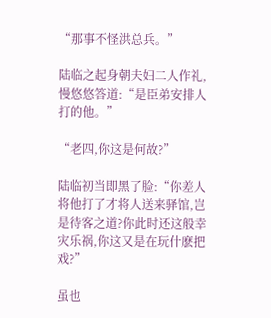“那事不怪洪总兵。”

陆临之起身朝夫妇二人作礼,慢悠悠答道:“是臣弟安排人打的他。”

“老四,你这是何故?”

陆临初当即黑了脸:“你差人将他打了才将人送来驿馆,岂是待客之道?你此时还这般幸灾乐祸,你这又是在玩什麽把戏?”

虽也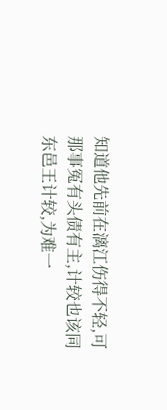知道他先前在漓江伤得不轻,可那事冤有头债有主,计较也该同东邑王计较,为难一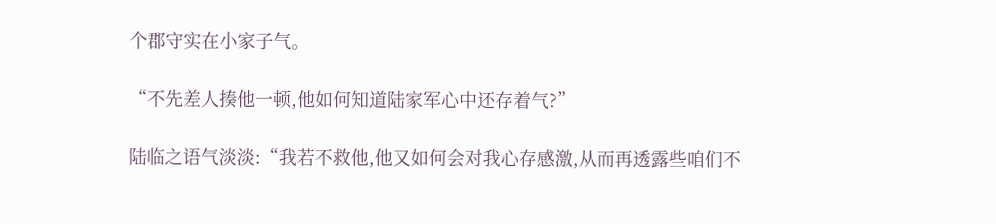个郡守实在小家子气。

“不先差人揍他一顿,他如何知道陆家军心中还存着气?”

陆临之语气淡淡:“我若不救他,他又如何会对我心存感激,从而再透露些咱们不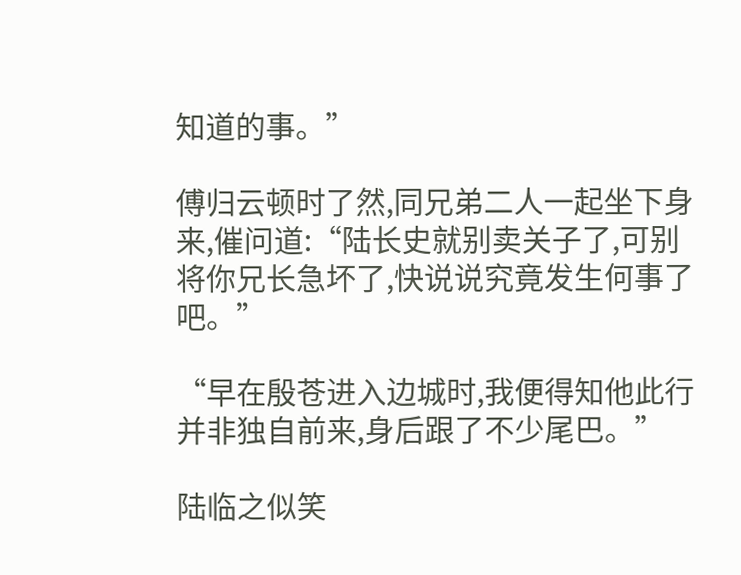知道的事。”

傅归云顿时了然,同兄弟二人一起坐下身来,催问道:“陆长史就别卖关子了,可别将你兄长急坏了,快说说究竟发生何事了吧。”

“早在殷苍进入边城时,我便得知他此行并非独自前来,身后跟了不少尾巴。”

陆临之似笑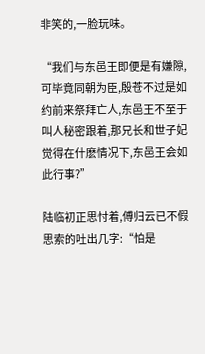非笑的,一脸玩味。

“我们与东邑王即便是有嫌隙,可毕竟同朝为臣,殷苍不过是如约前来祭拜亡人,东邑王不至于叫人秘密跟着,那兄长和世子妃觉得在什麽情况下,东邑王会如此行事?”

陆临初正思忖着,傅归云已不假思索的吐出几字:“怕是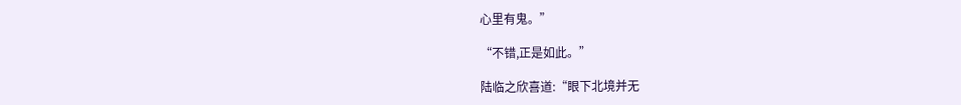心里有鬼。”

“不错,正是如此。”

陆临之欣喜道:“眼下北境并无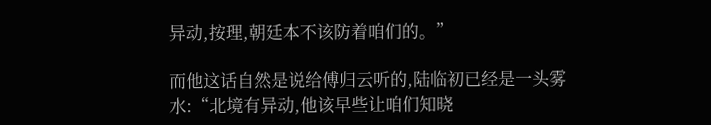异动,按理,朝廷本不该防着咱们的。”

而他这话自然是说给傅归云听的,陆临初已经是一头雾水:“北境有异动,他该早些让咱们知晓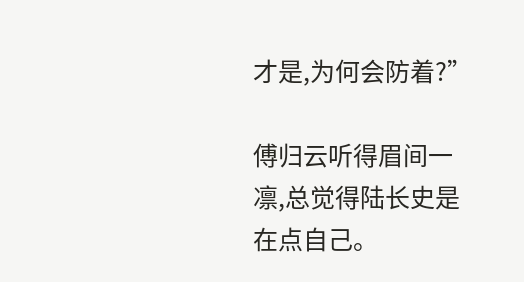才是,为何会防着?”

傅归云听得眉间一凛,总觉得陆长史是在点自己。